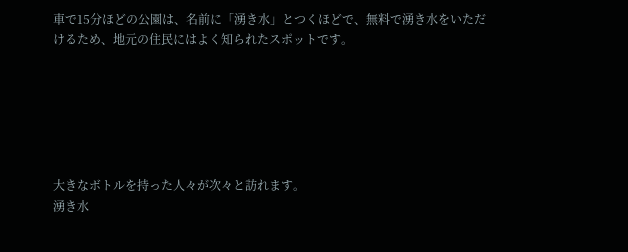車で15分ほどの公園は、名前に「湧き水」とつくほどで、無料で湧き水をいただけるため、地元の住民にはよく知られたスポットです。






大きなボトルを持った人々が次々と訪れます。
湧き水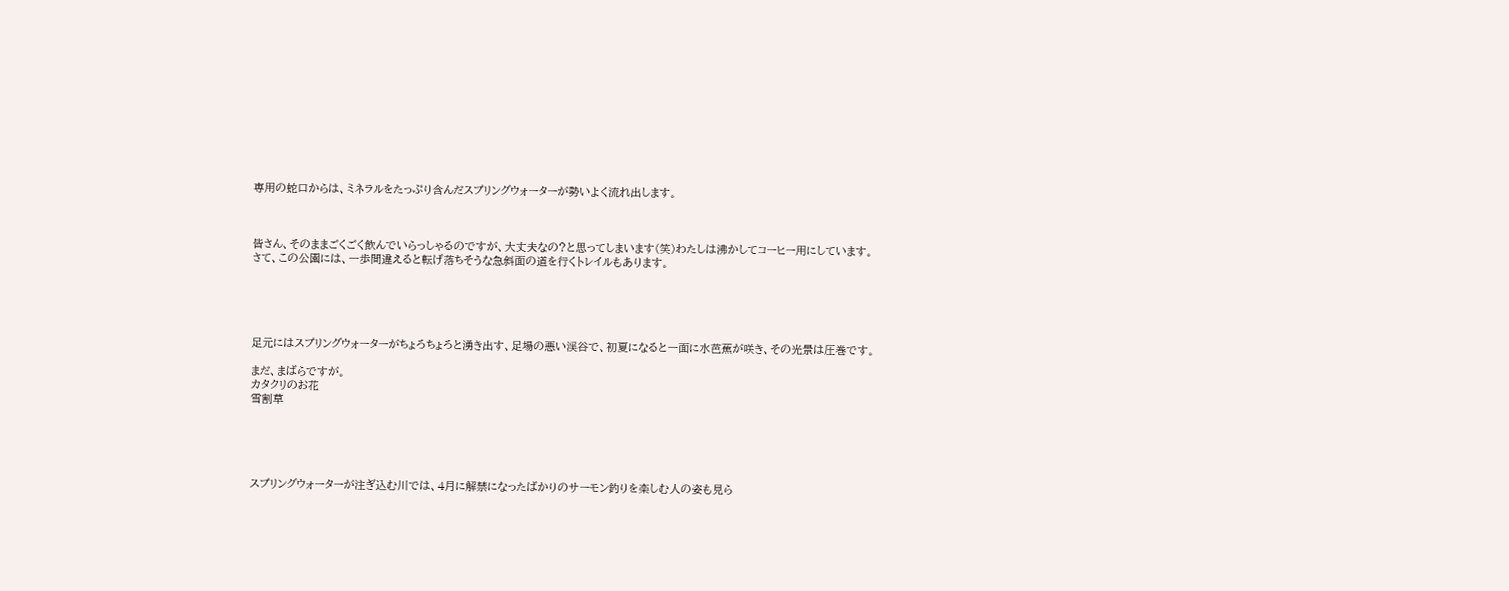専用の蛇口からは、ミネラルをたっぷり含んだスプリングウォーターが勢いよく流れ出します。



皆さん、そのままごくごく飲んでいらっしゃるのですが、大丈夫なの?と思ってしまいます(笑)わたしは沸かしてコーヒー用にしています。
さて、この公園には、一歩間違えると転げ落ちそうな急斜面の道を行くトレイルもあります。





足元にはスプリングウォーターがちょろちょろと湧き出す、足場の悪い渓谷で、初夏になると一面に水芭蕉が咲き、その光景は圧巻です。

まだ、まばらですが。
カタクリのお花
雪割草





スプリングウォーターが注ぎ込む川では、4月に解禁になったばかりのサーモン釣りを楽しむ人の姿も見ら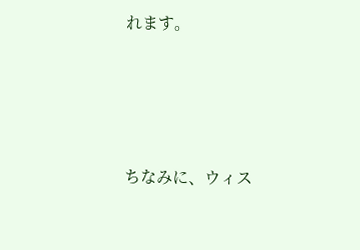れます。




ちなみに、ウィス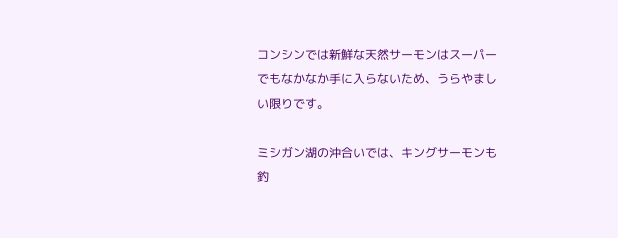コンシンでは新鮮な天然サーモンはスーパーでもなかなか手に入らないため、うらやましい限りです。

ミシガン湖の沖合いでは、キングサーモンも釣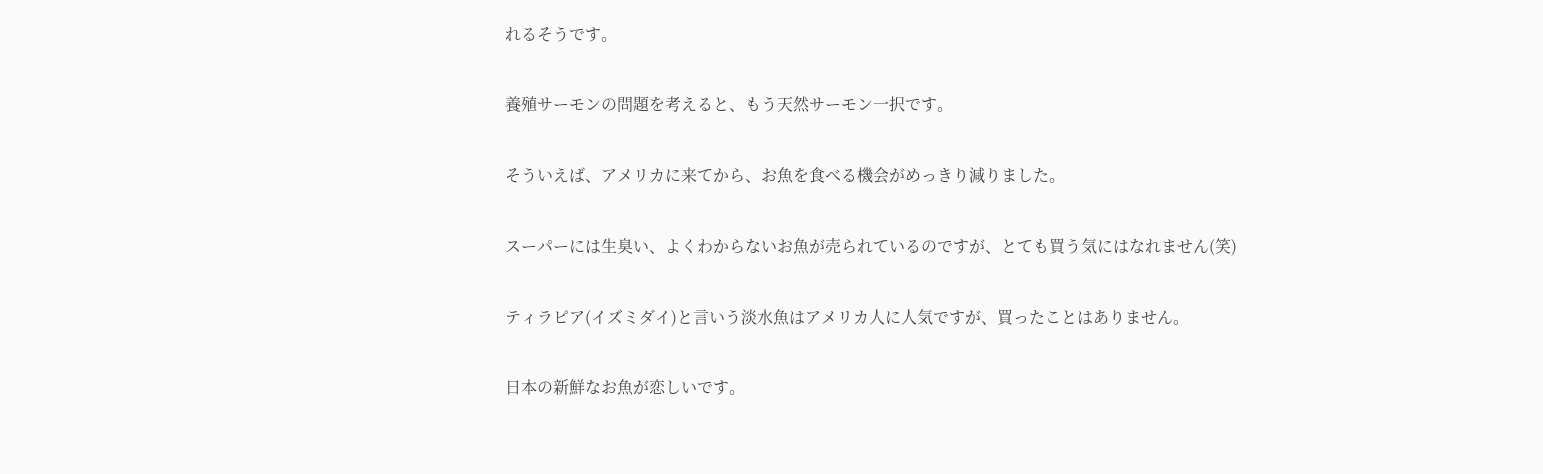れるそうです。

養殖サーモンの問題を考えると、もう天然サーモン一択です。

そういえば、アメリカに来てから、お魚を食べる機会がめっきり減りました。

スーパーには生臭い、よくわからないお魚が売られているのですが、とても買う気にはなれません(笑)

ティラピア(イズミダイ)と言いう淡水魚はアメリカ人に人気ですが、買ったことはありません。

日本の新鮮なお魚が恋しいです。